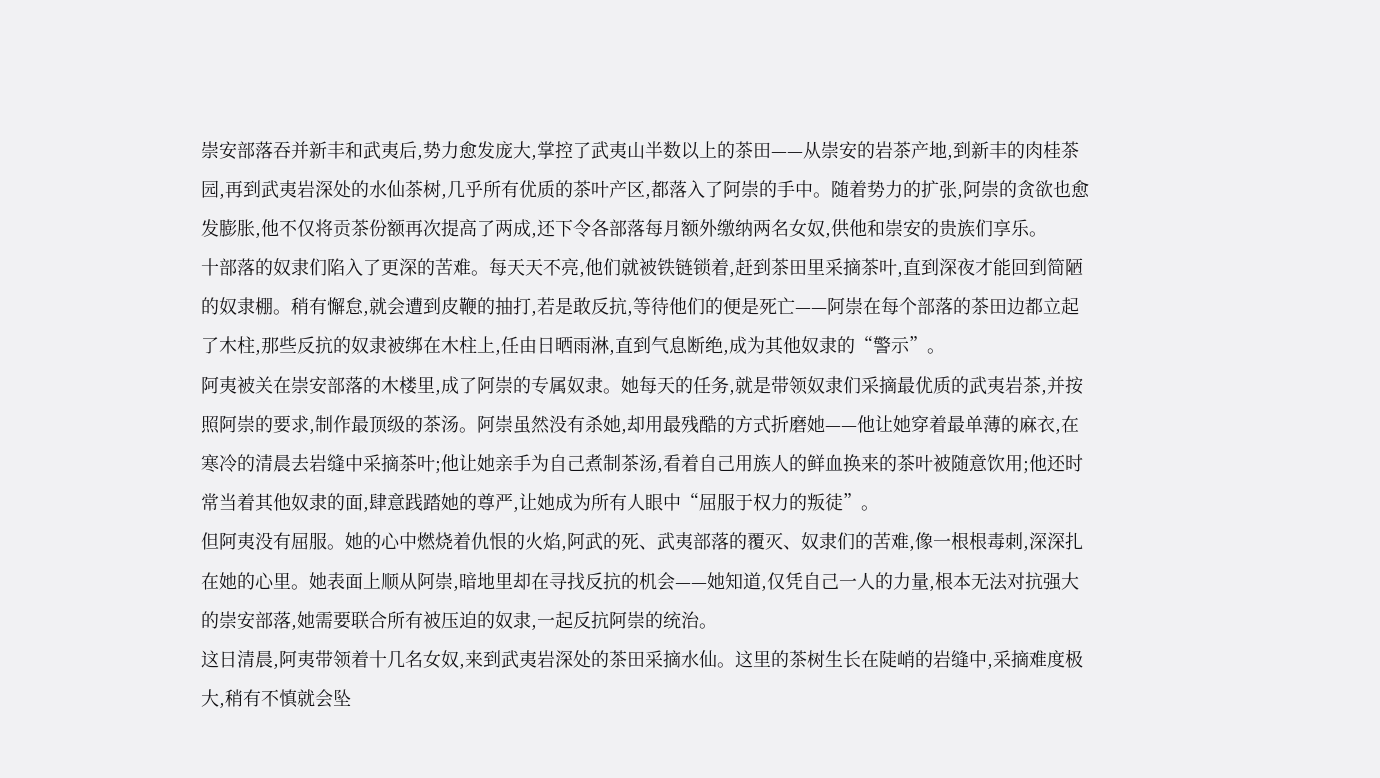崇安部落吞并新丰和武夷后,势力愈发庞大,掌控了武夷山半数以上的茶田——从崇安的岩茶产地,到新丰的肉桂茶园,再到武夷岩深处的水仙茶树,几乎所有优质的茶叶产区,都落入了阿崇的手中。随着势力的扩张,阿崇的贪欲也愈发膨胀,他不仅将贡茶份额再次提高了两成,还下令各部落每月额外缴纳两名女奴,供他和崇安的贵族们享乐。
十部落的奴隶们陷入了更深的苦难。每天天不亮,他们就被铁链锁着,赶到茶田里采摘茶叶,直到深夜才能回到简陋的奴隶棚。稍有懈怠,就会遭到皮鞭的抽打,若是敢反抗,等待他们的便是死亡——阿崇在每个部落的茶田边都立起了木柱,那些反抗的奴隶被绑在木柱上,任由日晒雨淋,直到气息断绝,成为其他奴隶的“警示”。
阿夷被关在崇安部落的木楼里,成了阿崇的专属奴隶。她每天的任务,就是带领奴隶们采摘最优质的武夷岩茶,并按照阿崇的要求,制作最顶级的茶汤。阿崇虽然没有杀她,却用最残酷的方式折磨她——他让她穿着最单薄的麻衣,在寒冷的清晨去岩缝中采摘茶叶;他让她亲手为自己煮制茶汤,看着自己用族人的鲜血换来的茶叶被随意饮用;他还时常当着其他奴隶的面,肆意践踏她的尊严,让她成为所有人眼中“屈服于权力的叛徒”。
但阿夷没有屈服。她的心中燃烧着仇恨的火焰,阿武的死、武夷部落的覆灭、奴隶们的苦难,像一根根毒刺,深深扎在她的心里。她表面上顺从阿崇,暗地里却在寻找反抗的机会——她知道,仅凭自己一人的力量,根本无法对抗强大的崇安部落,她需要联合所有被压迫的奴隶,一起反抗阿崇的统治。
这日清晨,阿夷带领着十几名女奴,来到武夷岩深处的茶田采摘水仙。这里的茶树生长在陡峭的岩缝中,采摘难度极大,稍有不慎就会坠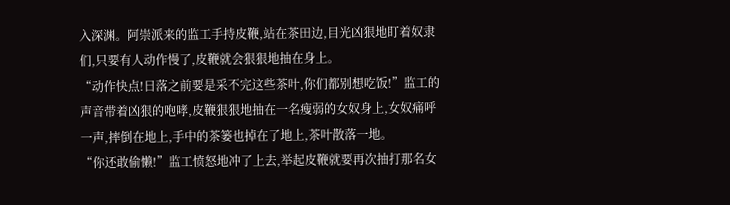入深渊。阿崇派来的监工手持皮鞭,站在茶田边,目光凶狠地盯着奴隶们,只要有人动作慢了,皮鞭就会狠狠地抽在身上。
“动作快点!日落之前要是采不完这些茶叶,你们都别想吃饭!”监工的声音带着凶狠的咆哮,皮鞭狠狠地抽在一名瘦弱的女奴身上,女奴痛呼一声,摔倒在地上,手中的茶篓也掉在了地上,茶叶散落一地。
“你还敢偷懒!”监工愤怒地冲了上去,举起皮鞭就要再次抽打那名女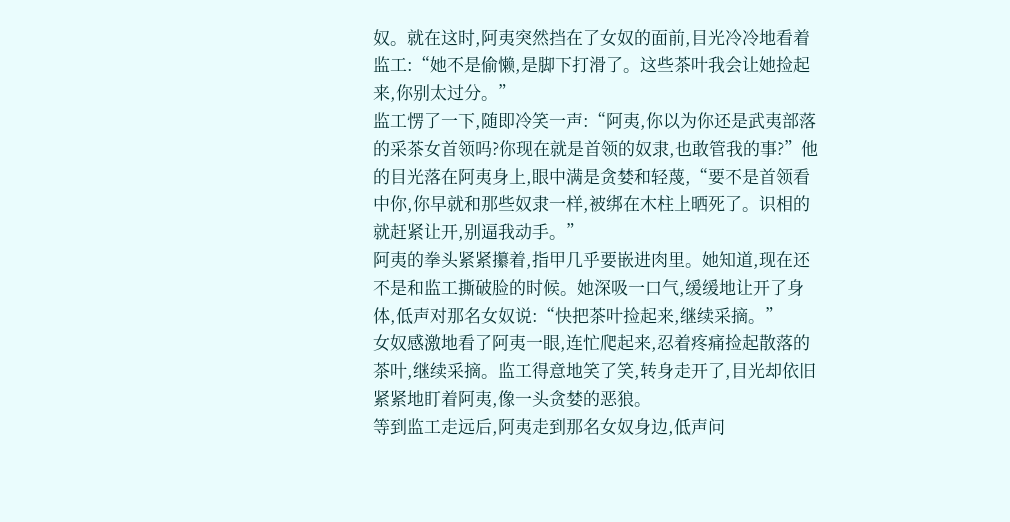奴。就在这时,阿夷突然挡在了女奴的面前,目光冷冷地看着监工:“她不是偷懒,是脚下打滑了。这些茶叶我会让她捡起来,你别太过分。”
监工愣了一下,随即冷笑一声:“阿夷,你以为你还是武夷部落的采茶女首领吗?你现在就是首领的奴隶,也敢管我的事?”他的目光落在阿夷身上,眼中满是贪婪和轻蔑,“要不是首领看中你,你早就和那些奴隶一样,被绑在木柱上晒死了。识相的就赶紧让开,别逼我动手。”
阿夷的拳头紧紧攥着,指甲几乎要嵌进肉里。她知道,现在还不是和监工撕破脸的时候。她深吸一口气,缓缓地让开了身体,低声对那名女奴说:“快把茶叶捡起来,继续采摘。”
女奴感激地看了阿夷一眼,连忙爬起来,忍着疼痛捡起散落的茶叶,继续采摘。监工得意地笑了笑,转身走开了,目光却依旧紧紧地盯着阿夷,像一头贪婪的恶狼。
等到监工走远后,阿夷走到那名女奴身边,低声问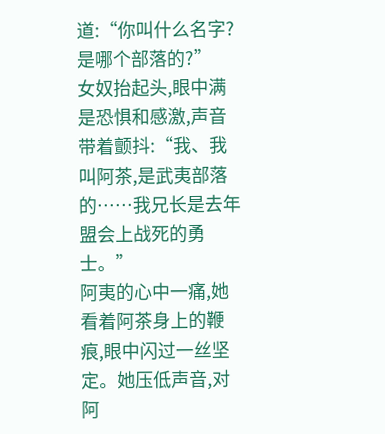道:“你叫什么名字?是哪个部落的?”
女奴抬起头,眼中满是恐惧和感激,声音带着颤抖:“我、我叫阿茶,是武夷部落的……我兄长是去年盟会上战死的勇士。”
阿夷的心中一痛,她看着阿茶身上的鞭痕,眼中闪过一丝坚定。她压低声音,对阿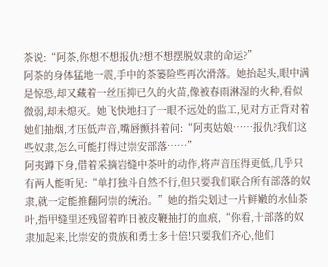茶说:“阿茶,你想不想报仇?想不想摆脱奴隶的命运?”
阿茶的身体猛地一震,手中的茶篓险些再次滑落。她抬起头,眼中满是惊恐,却又藏着一丝压抑已久的火苗,像被春雨淋湿的火种,看似微弱,却未熄灭。她飞快地扫了一眼不远处的监工,见对方正背对着她们抽烟,才压低声音,嘴唇颤抖着问:“阿夷姑娘……报仇?我们这些奴隶,怎么可能打得过崇安部落……”
阿夷蹲下身,借着采摘岩缝中茶叶的动作,将声音压得更低,几乎只有两人能听见:“单打独斗自然不行,但只要我们联合所有部落的奴隶,就一定能推翻阿崇的统治。”她的指尖划过一片鲜嫩的水仙茶叶,指甲缝里还残留着昨日被皮鞭抽打的血痕,“你看,十部落的奴隶加起来,比崇安的贵族和勇士多十倍!只要我们齐心,他们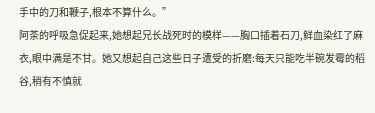手中的刀和鞭子,根本不算什么。”
阿茶的呼吸急促起来,她想起兄长战死时的模样——胸口插着石刀,鲜血染红了麻衣,眼中满是不甘。她又想起自己这些日子遭受的折磨:每天只能吃半碗发霉的稻谷,稍有不慎就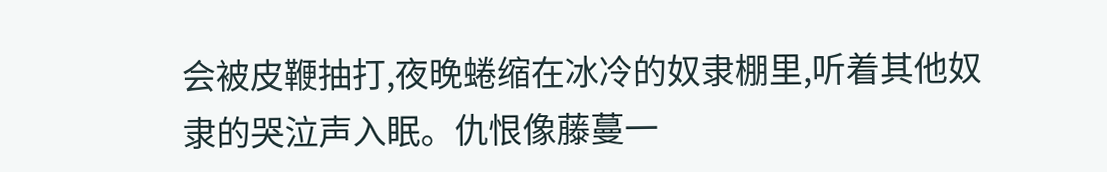会被皮鞭抽打,夜晚蜷缩在冰冷的奴隶棚里,听着其他奴隶的哭泣声入眠。仇恨像藤蔓一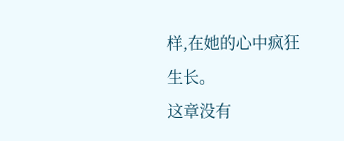样,在她的心中疯狂生长。
这章没有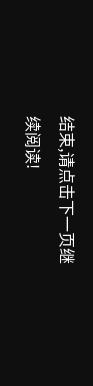结束,请点击下一页继续阅读!